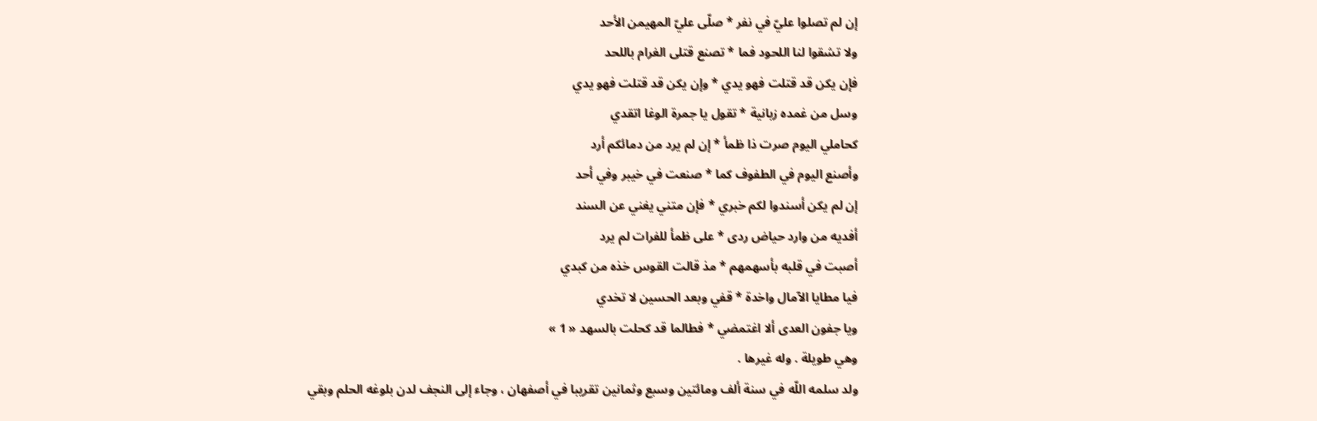إن لم تصلوا عليّ في نفر * صلّى عليّ المهيمن الأحد
ولا تشقوا لنا اللحود فما * تصنع قتلى الغرام باللحد
فإن يكن قد قتلت فهو يدي * وإن يكن قد قتلت فهو يدي
وسل من غمده زبانية * تقول يا جمرة الوغا اتقدي
كحاملي اليوم صرت ذا ظمأ * إن لم يرد من دمائكم أرد
وأصنع اليوم في الطفوف كما * صنعت في خيبر وفي أحد
إن لم يكن أسندوا لكم خبري * فإن متني يغني عن السند
أفديه من وارد حياض ردى * على ظمأ للفرات لم يرد
أصبت في قلبه بأسهمهم * مذ قالت القوس خذه من كبدي
فيا مطايا الآمال واخدة * قفي وبعد الحسين لا تخدي
ويا جفون العدى ألا اغتمضي * فطالما قد كحلت بالسهد « 1 »
وهي طويلة . وله غيرها .
ولد سلمه اللّه في سنة ألف ومائتين وسبع وثمانين تقريبا في أصفهان ، وجاء إلى النجف لدن بلوغه الحلم وبقي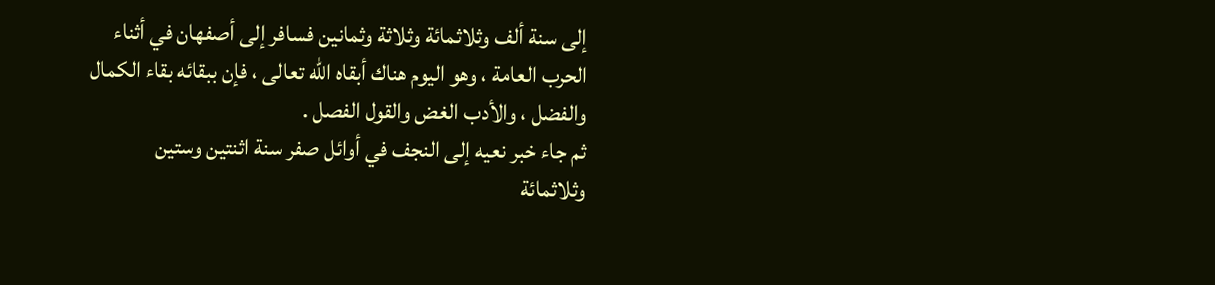إلى سنة ألف وثلاثمائة وثلاثة وثمانين فسافر إلى أصفهان في أثناء الحرب العامة ، وهو اليوم هناك أبقاه اللّه تعالى ، فإن ببقائه بقاء الكمال والفضل ، والأدب الغض والقول الفصل .
ثم جاء خبر نعيه إلى النجف في أوائل صفر سنة اثنتين وستين وثلاثمائة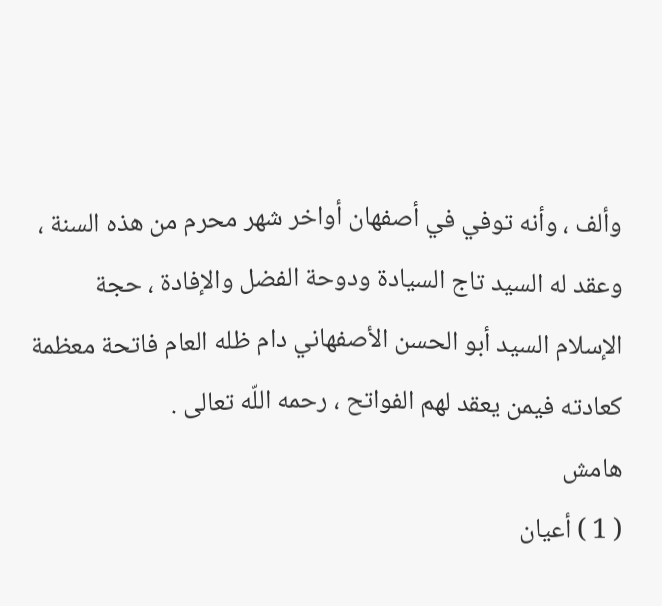وألف ، وأنه توفي في أصفهان أواخر شهر محرم من هذه السنة ، وعقد له السيد تاج السيادة ودوحة الفضل والإفادة ، حجة الإسلام السيد أبو الحسن الأصفهاني دام ظله العام فاتحة معظمة كعادته فيمن يعقد لهم الفواتح ، رحمه اللّه تعالى .
هامش
( 1 ) أعيان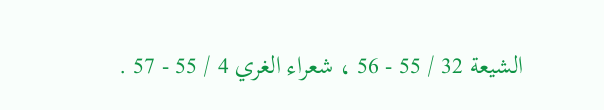الشيعة 32 / 55 - 56 ، شعراء الغري 4 / 55 - 57 .